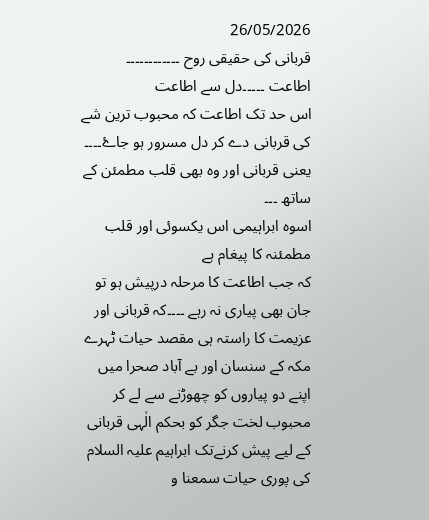26/05/2026
قربانی کی حقیقی روح ۔۔۔۔۔۔۔۔۔۔۔۔
اطاعت ۔۔۔۔۔دل سے اطاعت
اس حد تک اطاعت کہ محبوب ترین شے کی قربانی دے کر دل مسرور ہو جاۓ۔۔۔۔
یعنی قربانی اور وہ بھی قلب مطمئن کے ساتھ ۔۔۔
اسوہ ابراہیمی اس یکسوئی اور قلب مطمئنہ کا پیغام ہے
کہ جب اطاعت کا مرحلہ درپیش ہو تو جان بھی پیاری نہ رہے ۔۔۔۔کہ قربانی اور عزیمت کا راستہ ہی مقصد حیات ٹہرے
مکہ کے سنسان اور بے آباد صحرا میں اپنے دو پیاروں کو چھوڑنے سے لے کر محبوب لخت جگر کو بحکم الٰہی قربانی کے لیے پیش کرنےتک ابراہیم علیہ السلام کی پوری حیات سمعنا و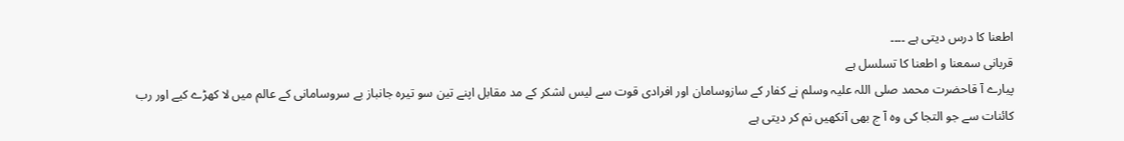اطعنا کا درس دیتی ہے ۔۔۔۔
قربانی سمعنا و اطعنا کا تسلسل ہے
پیارے آ قاحضرت محمد صلی اللہ علیہ وسلم نے کفار کے سازوسامان اور افرادی قوت سے لیس لشکر کے مد مقابل اپنے تین سو تیرہ جانباز بے سروسامانی کے عالم میں لا کھڑے کیے اور رب کائنات سے جو التجا کی وہ آ ج بھی آنکھیں نم کر دیتی ہے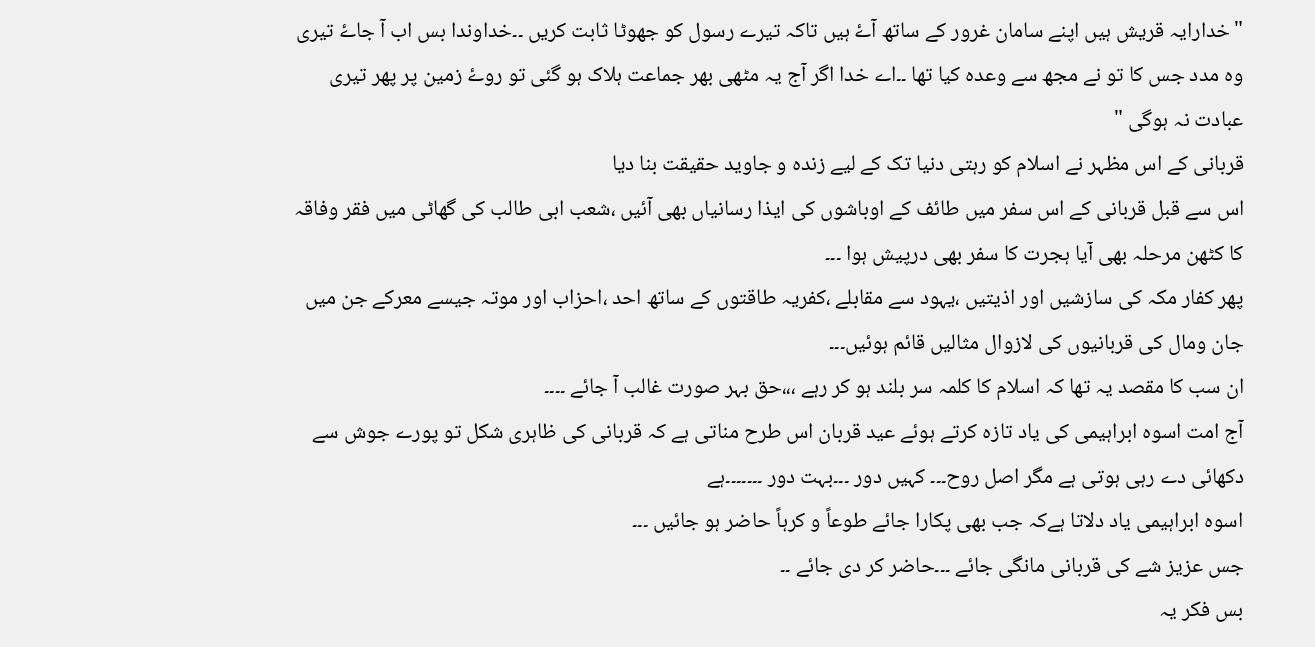"خدارایہ قریش ہیں اپنے سامان غرور کے ساتھ آۓ ہیں تاکہ تیرے رسول کو جھوٹا ثابت کریں ۔۔خداوندا بس اب آ جاۓ تیری وہ مدد جس کا تو نے مجھ سے وعدہ کیا تھا ۔۔اے خدا اگر آج یہ مٹھی بھر جماعت ہلاک ہو گئی تو روۓ زمین پر پھر تیری عبادت نہ ہوگی "
قربانی کے اس مظہر نے اسلام کو رہتی دنیا تک کے لیے زندہ و جاوید حقیقت بنا دیا
اس سے قبل قربانی کے اس سفر میں طائف کے اوباشوں کی ایذا رسانیاں بھی آئیں ،شعب ابی طالب کی گھاٹی میں فقر وفاقہ کا کٹھن مرحلہ بھی آیا ہجرت کا سفر بھی درپیش ہوا ۔۔۔
پھر کفار مکہ کی سازشیں اور اذیتیں ،یہود سے مقابلے ،کفریہ طاقتوں کے ساتھ احد ،احزاب اور موتہ جیسے معرکے جن میں جان ومال کی قربانیوں کی لازوال مثالیں قائم ہوئیں۔۔۔
ان سب کا مقصد یہ تھا کہ اسلام کا کلمہ سر بلند ہو کر رہے ،،،حق بہر صورت غالب آ جائے ۔۔۔۔
آج امت اسوہ ابراہیمی کی یاد تازہ کرتے ہوئے عید قربان اس طرح مناتی ہے کہ قربانی کی ظاہری شکل تو پورے جوش سے دکھائی دے رہی ہوتی ہے مگر اصل روح۔۔۔ کہیں دور ۔۔۔بہت دور ۔۔۔۔۔۔۔ہے
اسوہ ابراہیمی یاد دلاتا ہےکہ جب بھی پکارا جائے طوعاً و کرہاً حاضر ہو جائیں ۔۔۔
جس عزیز شے کی قربانی مانگی جائے ۔۔۔حاضر کر دی جائے ۔۔
بس فکر یہ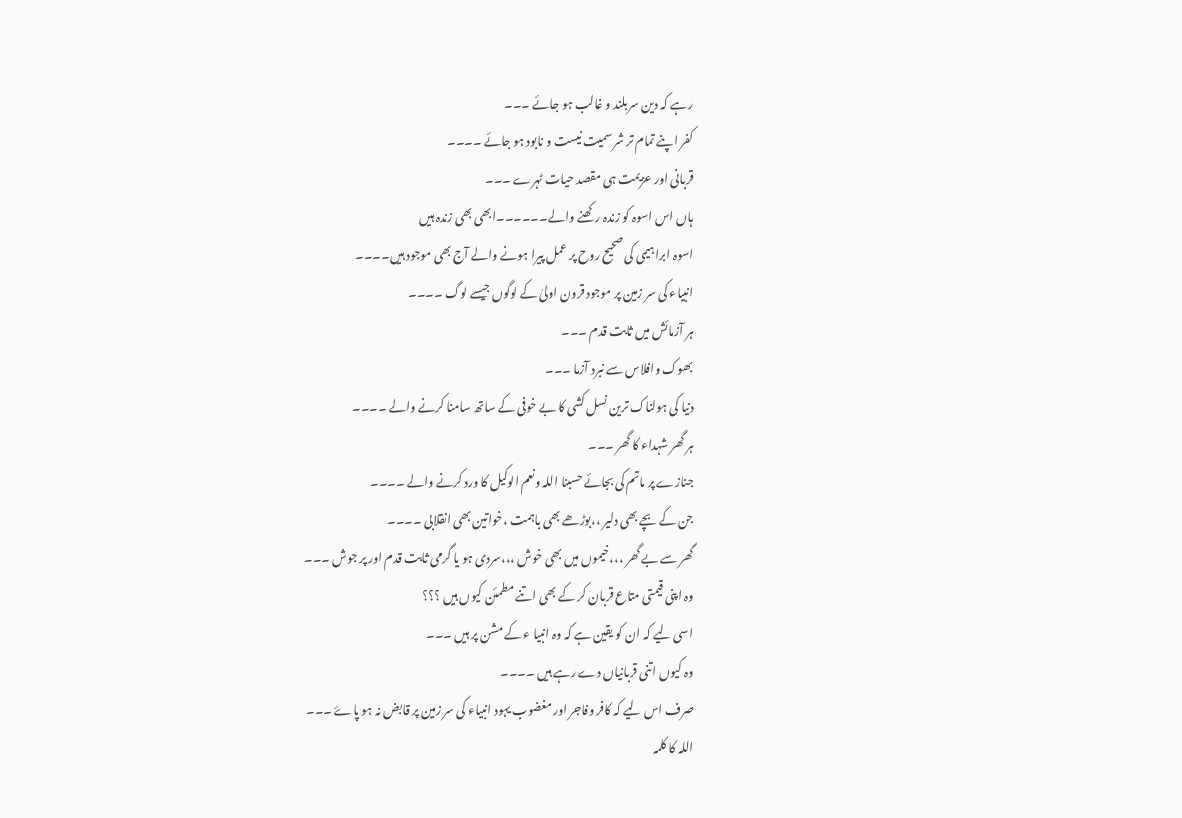رہے کہ دین سربلند و غالب ہو جائے ۔۔۔
کفر اپنے تمام تر شر سمیت نیست و نابود ہو جائے ۔۔۔۔
قربانی اور عزیمت ہی مقصد حیات ٹہرے ۔۔۔
ہاں اس اسوہ کو زندہ رکھنے والے۔۔۔۔۔۔ابھی بھی زندہ ہیں
اسوہ ابراہیمی کی صحیح روح پر عمل پیرا ہونے والے آج بھی موجود ہیں۔۔۔۔
انبیاء کی سر زمین پر موجود قرون اولیٰ کے لوگوں جیسے لوگ ۔۔۔۔
ہر آزمائش میں ثابت قدم ۔۔۔
بھوک وافلاس سے نبرد آزما ۔۔۔
دنیا کی ہولناک ترین نسل کشی کا بے خوفی کے ساتھ سامنا کرنے والے ۔۔۔۔
ہر گھر شہداء کا گھر ۔۔۔
جنازے پر ماتم کی بجائے حسبنا اللہ ونعم الوکیل کا ورد کرنے والے ۔۔۔۔
جن کے بچے بھی دلیر ،،بوڑھے بھی باہمت ،خواتین بھی انقلابی ۔۔۔۔
گھر سے بے گھر ،،،خیموں میں بھی خوش ،،،سردی ہو یا گرمی ثابت قدم اور پر جوش ۔۔۔
وہ اپنی قیمتی متاع قربان کر کے بھی اتنے مطمئن کیوں ہیں ؟؟؟
اسی لیے کہ ان کو یقین ہے کہ وہ انبیا ء کے مشن پر ہیں ۔۔۔
وہ کیوں اتنی قربانیاں دے رہے ہیں ۔۔۔۔
صرف اس لیے کہ کافر وفاجر اور مغضوب یہود انبیاء کی سر زمین پر قابض نہ ہو پاۓ ۔۔۔
اللہ کا کلمہ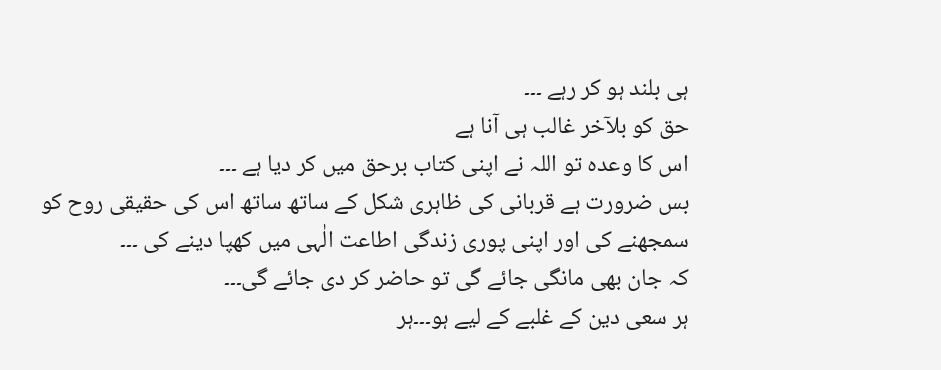ہی بلند ہو کر رہے ۔۔۔
حق کو بلآخر غالب ہی آنا ہے
اس کا وعدہ تو اللہ نے اپنی کتاب برحق میں کر دیا ہے ۔۔۔
بس ضرورت ہے قربانی کی ظاہری شکل کے ساتھ ساتھ اس کی حقیقی روح کو سمجھنے کی اور اپنی پوری زندگی اطاعت الٰہی میں کھپا دینے کی ۔۔۔
کہ جان بھی مانگی جائے گی تو حاضر کر دی جائے گی۔۔۔
ہر سعی دین کے غلبے کے لیے ہو۔۔۔ہر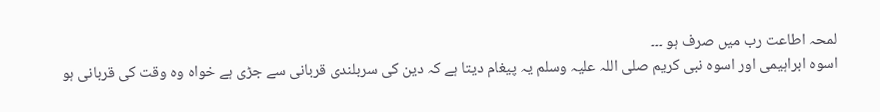لمحہ اطاعت رب میں صرف ہو ۔۔۔
اسوہ ابراہیمی اور اسوہ نبی کریم صلی اللہ علیہ وسلم یہ پیغام دیتا ہے کہ دین کی سربلندی قربانی سے جڑی ہے خواہ وہ وقت کی قربانی ہو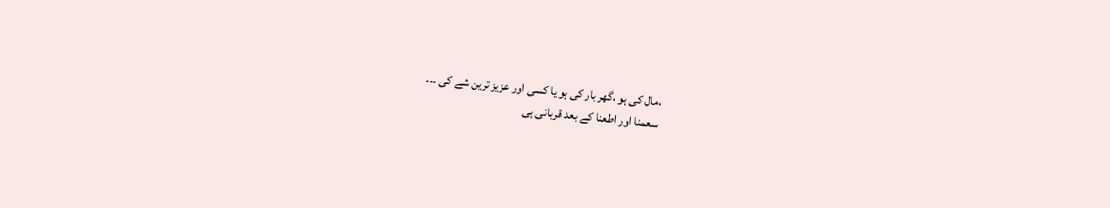،مال کی ہو ،گھر بار کی ہو یا کسی اور عزیز ترین شے کی ۔۔۔
سعمنا اور اطعنا کے بعد قربانی ہی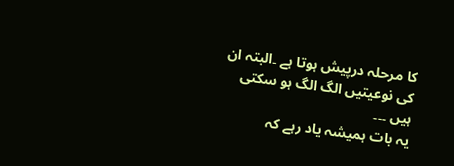کا مرحلہ درپیش ہوتا ہے ۔البتہ ان کی نوعیتیں الگ الگ ہو سکتی ہیں ۔۔۔
یہ بات ہمیشہ یاد رہے کہ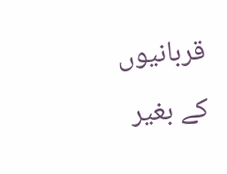قربانیوں کے بغیر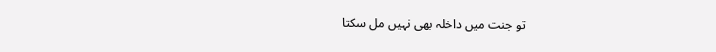تو جنت میں داخلہ بھی نہیں مل سکتا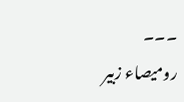۔۔۔
رومیصاء زبیر